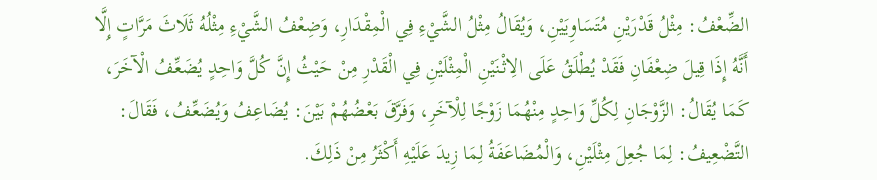الضِّعْفُ: مِثْلُ قَدْرَيْنِ مُتَسَاوِيَيْنِ، وَيُقَالُ مِثْلُ الشَّيْءِ فِي الْمِقْدَارِ، وَضِعْفُ الشَّيْءِ مِثْلُهُ ثَلَاثَ مَرَّاتٍ إِلَّا أَنَّهُ إِذَا قِيلَ ضِعْفَانِ فَقَدْ يُطْلَقُ عَلَى الِاثْنَيْنِ الْمِثْلَيْنِ فِي الْقَدْرِ مِنْ حَيْثُ إِنَّ كُلَّ وَاحِدٍ يُضَعِّفُ الْآخَرَ، كَمَا يُقَالُ: الزَّوْجَانِ لِكُلِّ وَاحِدٍ مِنْهُمَا زَوْجًا لِلْآخَرِ، وَفَرَّقَ بَعْضُهُمْ بَيْنَ: يُضَاعِفُ وَيُضَعِّفُ، فَقَالَ: التَّضْعِيفُ: لِمَا جُعِلَ مِثْلَيْنِ، وَالْمُضَاعَفَةُ لِمَا زِيدَ عَلَيْهِ أَكْثَرُ مِنْ ذَلِكَ.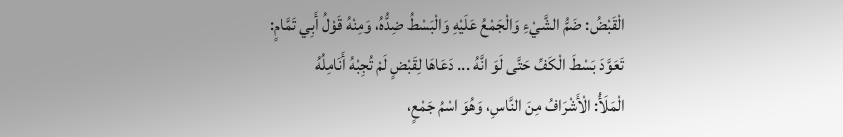الْقَبْضُ: ضَمُّ الشَّيْءِ وَالْجَمْعُ عَلَيْهِ وَالْبَسْطُ ضِدُّهُ، وَمِنْهُ قَوْلُ أَبِي تَمَّامٍ:
تَعَوَّدَ بَسْطَ الْكَفِّ حَتَّى لَوَ انَّهُ ... دَعَاهَا لِقَبْضٍ لَمْ تُجِبْهُ أَنَامِلُهُ
الْمَلَأُ: الْأَشْرَافُ مِنَ النَّاسِ، وَهُوَ اسْمُ جَمْعٍ،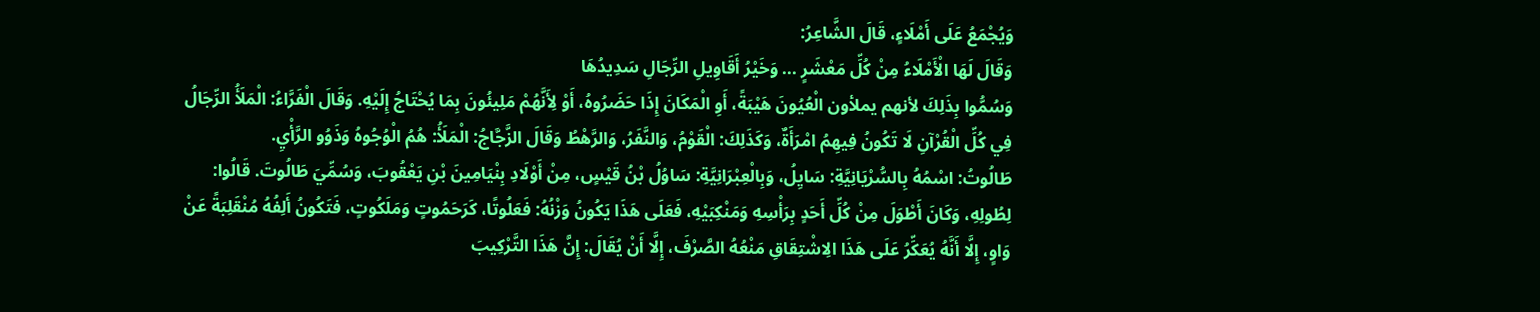وَيُجْمَعُ عَلَى أَمْلَاءٍ، قَالَ الشَّاعِرُ:
وَقَالَ لَهَا الْأَمْلَاءُ مِنْ كُلِّ مَعْشَرٍ ... وَخَيْرُ أَقَاوِيلِ الرِّجَالِ سَدِيدُهَا
وَسُمُّوا بِذَلِكَ لأنهم يملأون الْعُيُونَ هَيْبَةً، أَوِ الْمَكَانَ إِذَا حَضَرُوهُ، أَوْ لِأَنَّهُمْ مَلِيئُونَ بِمَا يُحْتَاجُ إِلَيْهِ. وَقَالَ الْفَرَّاءُ: الْمَلَأُ الرِّجَالُ فِي كُلِّ الْقُرْآنِ لَا تَكُونُ فِيهِمُ امْرَأَةٌ، وَكَذَلِكَ: الْقَوْمُ، وَالنَّفَرُ، وَالرَّهْطُ وَقَالَ الزَّجَّاجُ: الْمَلَأُ: هُمُ الْوُجُوهُ وَذَوُو الرَّأْيِ.
طَالُوتُ: اسْمُهُ بِالسُّرْيَانِيَّةِ: سَايِلُ، وَبِالْعِبْرَانِيَّةِ: سَاوُلُ بْنُ قَيْسٍ، مِنْ أَوْلَادِ بِنْيَامِينَ بْنِ يَعْقُوبَ، وَسُمِّيَ طَالُوتَ. قَالُوا: لِطُولِهِ، وَكَانَ أَطْوَلَ مِنْ كُلِّ أَحَدٍ بِرَأْسِهِ وَمَنْكِبَيْهِ، فَعَلَى هَذَا يَكُونُ وَزْنُهُ: فَعَلُوتًا، كَرَحَمُوتٍ وَمَلَكُوتٍ، فَتَكُونُ أَلِفُهُ مُنْقَلِبَةً عَنْ وَاوٍ، إِلَّا أَنَّهُ يُعَكِّرُ عَلَى هَذَا الِاشْتِقَاقِ مَنْعُهُ الصَّرْفَ، إِلَّا أَنْ يُقَالَ: إِنَّ هَذَا التَّرْكِيبَ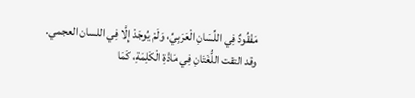مَفْقُودٌ فِي اللِّسَانِ الْعَرَبِيِّ، وَلَمْ يُوجَدْ إِلَّا فِي اللسان العجمي. وقد التقت اللُّغَتَانِ فِي مَادَّةِ الْكَلِمَةِ، كَمَا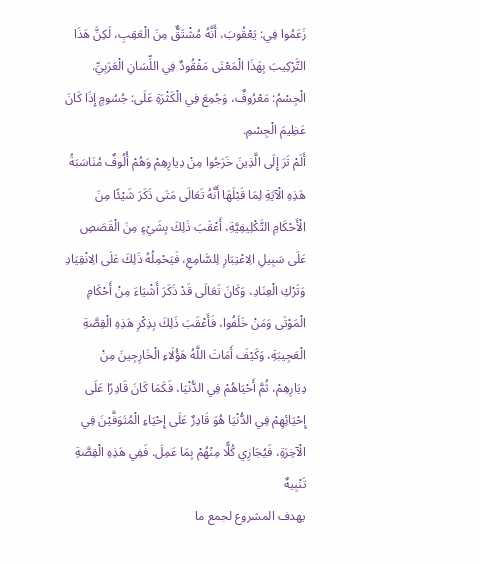زَعَمُوا فِي: يَعْقُوبَ، أَنَّهُ مُشْتَقٌّ مِنَ الْعَقِبِ، لَكِنَّ هَذَا التَّرْكِيبَ بِهَذَا الْمَعْنَى مَفْقُودٌ فِي اللِّسَانِ الْعَرَبِيِّ.
الْجِسْمُ: مَعْرُوفٌ، وَجُمِعَ فِي الْكَثْرَةِ عَلَى: جُسُومٍ إِذَا كَانَ عَظِيمَ الْجِسْمِ.
أَلَمْ تَرَ إِلَى الَّذِينَ خَرَجُوا مِنْ دِيارِهِمْ وَهُمْ أُلُوفٌ مُنَاسَبَةُ هَذِهِ الْآيَةِ لِمَا قَبْلَهَا أَنَّهُ تَعَالَى مَتَى ذَكَرَ شَيْئًا مِنَ الْأَحْكَامِ التَّكْلِيفِيَّةِ، أَعْقَبَ ذَلِكَ بِشَيْءٍ مِنَ الْقَصَصِ عَلَى سَبِيلِ الِاعْتِبَارِ لِلسَّامِعِ، فَيَحْمِلُهُ ذَلِكَ عَلَى الِانْقِيَادِ وَتَرْكِ الْعِنَادِ، وَكَانَ تَعَالَى قَدْ ذَكَرَ أَشْيَاءَ مِنْ أَحْكَامِ الْمَوْتَى وَمَنْ خَلَفُوا، فَأَعْقَبَ ذَلِكَ بِذِكْرِ هَذِهِ الْقِصَّةِ الْعَجِيبَةِ، وَكَيْفَ أَمَاتَ اللَّهُ هَؤُلَاءِ الْخَارِجِينَ مِنْ دِيَارِهِمْ، ثُمَّ أَحْيَاهُمْ فِي الدُّنْيَا، فَكَمَا كَانَ قَادِرًا عَلَى إِحْيَائِهِمْ فِي الدُّنْيَا هُوَ قَادِرٌ عَلَى إِحْيَاءِ الْمُتَوَفَّيْنَ فِي الْآخِرَةِ، فَيُجَازِي كُلًّا مِنْهُمْ بِمَا عَمِلَ. فَفِي هَذِهِ الْقِصَّةِ تَنْبِيهٌ
يهدف المشروع لجمع ما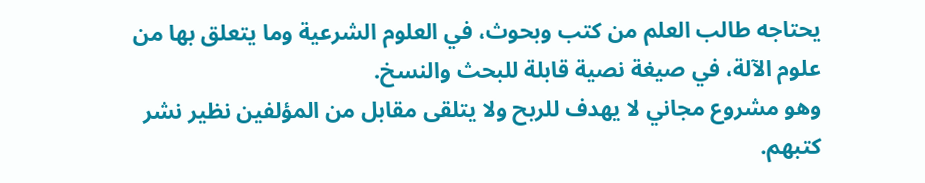يحتاجه طالب العلم من كتب وبحوث، في العلوم الشرعية وما يتعلق بها من علوم الآلة، في صيغة نصية قابلة للبحث والنسخ.
وهو مشروع مجاني لا يهدف للربح ولا يتلقى مقابل من المؤلفين نظير نشر كتبهم.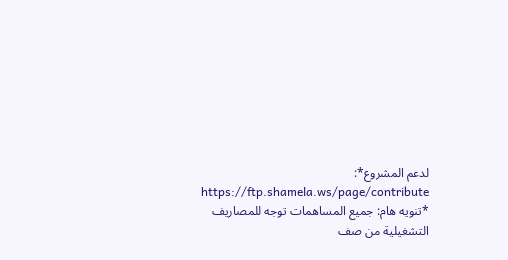لدعم المشروع*: https://ftp.shamela.ws/page/contribute
*تنويه هام: جميع المساهمات توجه للمصاريف التشغيلية من صف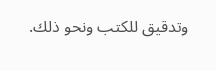وتدقيق للكتب ونحو ذلك.